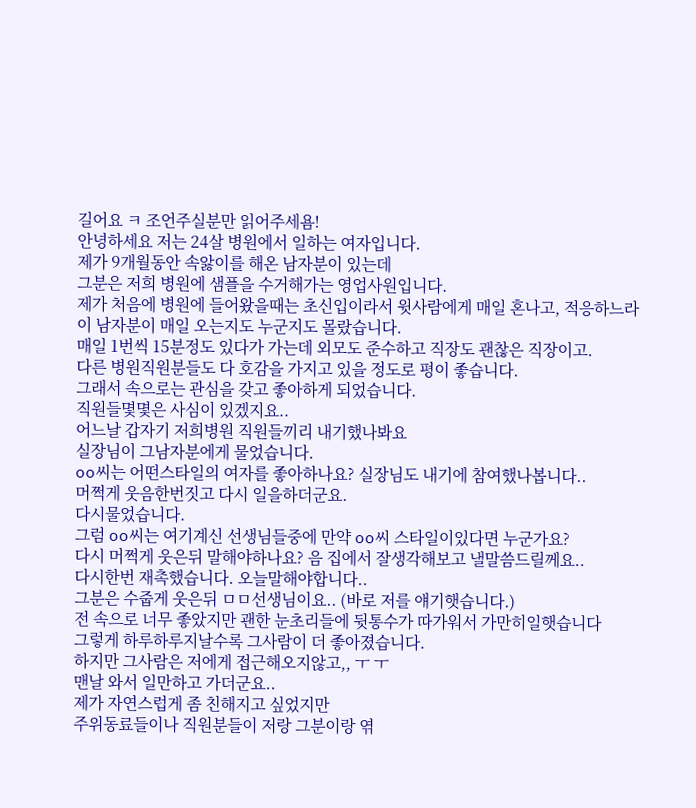길어요 ㅋ 조언주실분만 읽어주세욤!
안녕하세요 저는 24살 병원에서 일하는 여자입니다.
제가 9개월동안 속앓이를 해온 남자분이 있는데
그분은 저희 병원에 샘플을 수거해가는 영업사원입니다.
제가 처음에 병원에 들어왔을때는 초신입이라서 윗사람에게 매일 혼나고, 적응하느라
이 남자분이 매일 오는지도 누군지도 몰랐습니다.
매일 1번씩 15분정도 있다가 가는데 외모도 준수하고 직장도 괜찮은 직장이고.
다른 병원직원분들도 다 호감을 가지고 있을 정도로 평이 좋습니다.
그래서 속으로는 관심을 갖고 좋아하게 되었습니다.
직원들몇몇은 사심이 있겠지요..
어느날 갑자기 저희병원 직원들끼리 내기했나봐요
실장님이 그남자분에게 물었습니다.
oo씨는 어떤스타일의 여자를 좋아하나요? 실장님도 내기에 참여했나봅니다..
머쩍게 웃음한번짓고 다시 일을하더군요.
다시물었습니다.
그럼 oo씨는 여기계신 선생님들중에 만약 oo씨 스타일이있다면 누군가요?
다시 머쩍게 웃은뒤 말해야하나요? 음 집에서 잘생각해보고 낼말씀드릴께요..
다시한번 재촉했습니다. 오늘말해야합니다..
그분은 수줍게 웃은뒤 ㅁㅁ선생님이요.. (바로 저를 얘기햇습니다.)
전 속으로 너무 좋았지만 괜한 눈초리들에 뒷통수가 따가워서 가만히일햇습니다
그렇게 하루하루지날수록 그사람이 더 좋아졌습니다.
하지만 그사람은 저에게 접근해오지않고,, ㅜ ㅜ
맨날 와서 일만하고 가더군요..
제가 자연스럽게 좀 친해지고 싶었지만
주위동료들이나 직원분들이 저랑 그분이랑 엮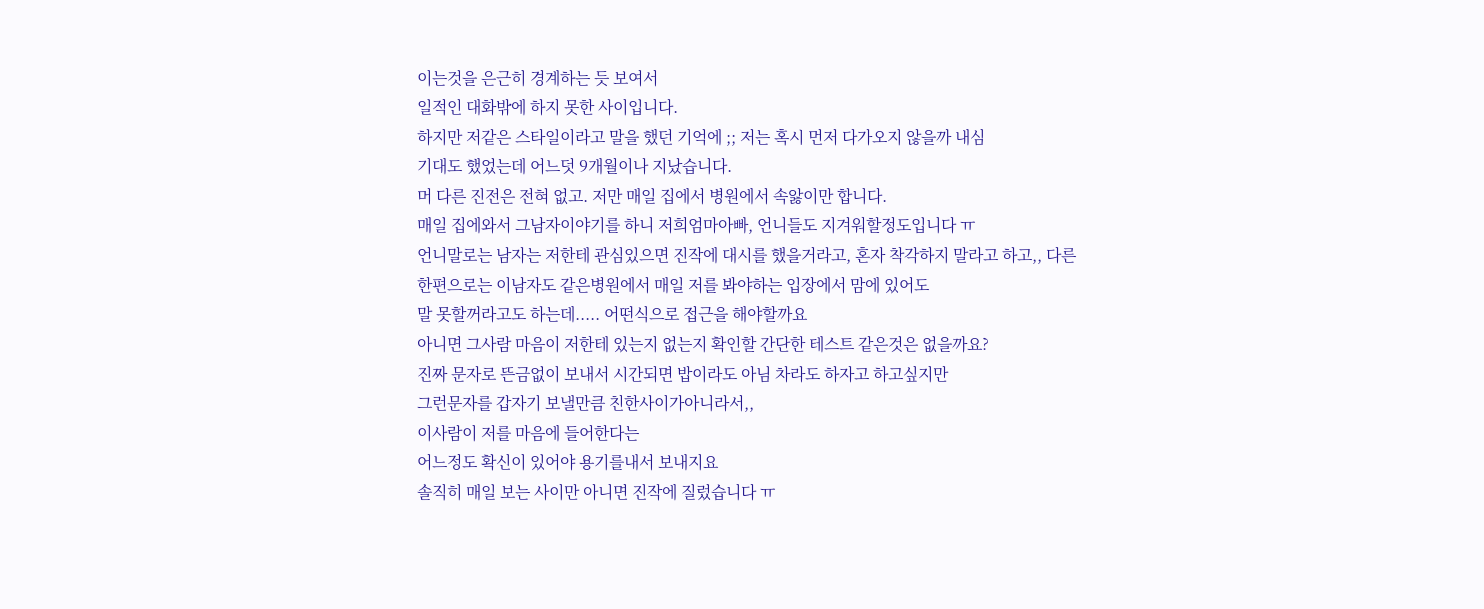이는것을 은근히 경계하는 듯 보여서
일적인 대화밖에 하지 못한 사이입니다.
하지만 저같은 스타일이라고 말을 했던 기억에 ;; 저는 혹시 먼저 다가오지 않을까 내심
기대도 했었는데 어느덧 9개월이나 지났습니다.
머 다른 진전은 전혀 없고. 저만 매일 집에서 병원에서 속앓이만 합니다.
매일 집에와서 그남자이야기를 하니 저희엄마아빠, 언니들도 지겨워할정도입니다 ㅠ
언니말로는 남자는 저한테 관심있으면 진작에 대시를 했을거라고, 혼자 착각하지 말라고 하고,, 다른한편으로는 이남자도 같은병원에서 매일 저를 봐야하는 입장에서 맘에 있어도
말 못할꺼라고도 하는데..... 어떤식으로 접근을 해야할까요
아니면 그사람 마음이 저한테 있는지 없는지 확인할 간단한 테스트 같은것은 없을까요?
진짜 문자로 뜬금없이 보내서 시간되면 밥이라도 아님 차라도 하자고 하고싶지만
그런문자를 갑자기 보낼만큼 친한사이가아니라서,,
이사람이 저를 마음에 들어한다는
어느정도 확신이 있어야 용기를내서 보내지요
솔직히 매일 보는 사이만 아니면 진작에 질렀습니다 ㅠ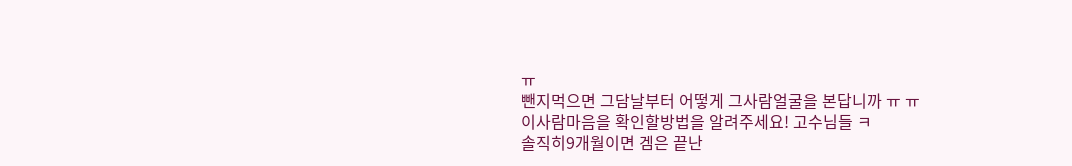ㅠ
뺀지먹으면 그담날부터 어떻게 그사람얼굴을 본답니까 ㅠ ㅠ
이사람마음을 확인할방법을 알려주세요! 고수님들 ㅋ
솔직히9개월이면 겜은 끝난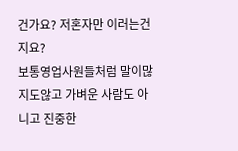건가요? 저혼자만 이러는건지요?
보통영업사원들처럼 말이많지도않고 가벼운 사람도 아니고 진중한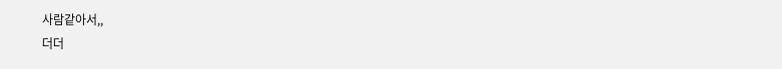사람같아서,,
더더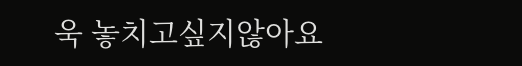욱 놓치고싶지않아요